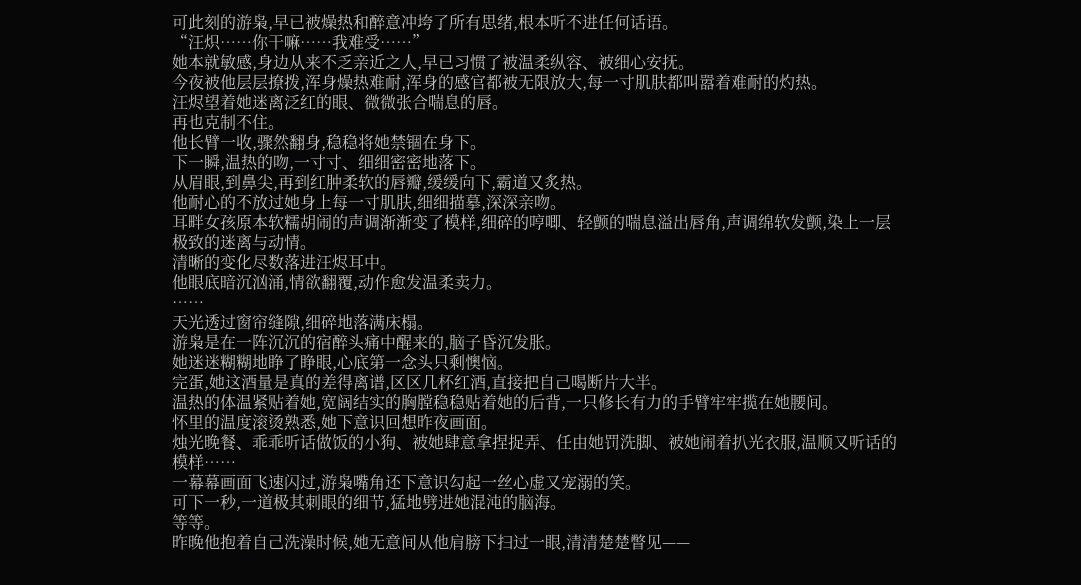可此刻的游枭,早已被燥热和醉意冲垮了所有思绪,根本听不进任何话语。
“汪炽……你干嘛……我难受……”
她本就敏感,身边从来不乏亲近之人,早已习惯了被温柔纵容、被细心安抚。
今夜被他层层撩拨,浑身燥热难耐,浑身的感官都被无限放大,每一寸肌肤都叫嚣着难耐的灼热。
汪烬望着她迷离泛红的眼、微微张合喘息的唇。
再也克制不住。
他长臂一收,骤然翻身,稳稳将她禁锢在身下。
下一瞬,温热的吻,一寸寸、细细密密地落下。
从眉眼,到鼻尖,再到红肿柔软的唇瓣,缓缓向下,霸道又炙热。
他耐心的不放过她身上每一寸肌肤,细细描摹,深深亲吻。
耳畔女孩原本软糯胡闹的声调渐渐变了模样,细碎的哼唧、轻颤的喘息溢出唇角,声调绵软发颤,染上一层极致的迷离与动情。
清晰的变化尽数落进汪烬耳中。
他眼底暗沉汹涌,情欲翻覆,动作愈发温柔卖力。
……
天光透过窗帘缝隙,细碎地落满床榻。
游枭是在一阵沉沉的宿醉头痛中醒来的,脑子昏沉发胀。
她迷迷糊糊地睁了睁眼,心底第一念头只剩懊恼。
完蛋,她这酒量是真的差得离谱,区区几杯红酒,直接把自己喝断片大半。
温热的体温紧贴着她,宽阔结实的胸膛稳稳贴着她的后背,一只修长有力的手臂牢牢揽在她腰间。
怀里的温度滚烫熟悉,她下意识回想昨夜画面。
烛光晚餐、乖乖听话做饭的小狗、被她肆意拿捏捉弄、任由她罚洗脚、被她闹着扒光衣服,温顺又听话的模样……
一幕幕画面飞速闪过,游枭嘴角还下意识勾起一丝心虚又宠溺的笑。
可下一秒,一道极其刺眼的细节,猛地劈进她混沌的脑海。
等等。
昨晚他抱着自己洗澡时候,她无意间从他肩膀下扫过一眼,清清楚楚瞥见——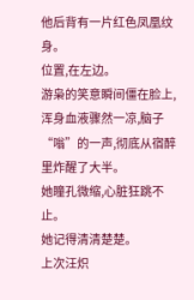他后背有一片红色凤凰纹身。
位置,在左边。
游枭的笑意瞬间僵在脸上,浑身血液骤然一凉,脑子“嗡”的一声,彻底从宿醉里炸醒了大半。
她瞳孔微缩,心脏狂跳不止。
她记得清清楚楚。
上次汪炽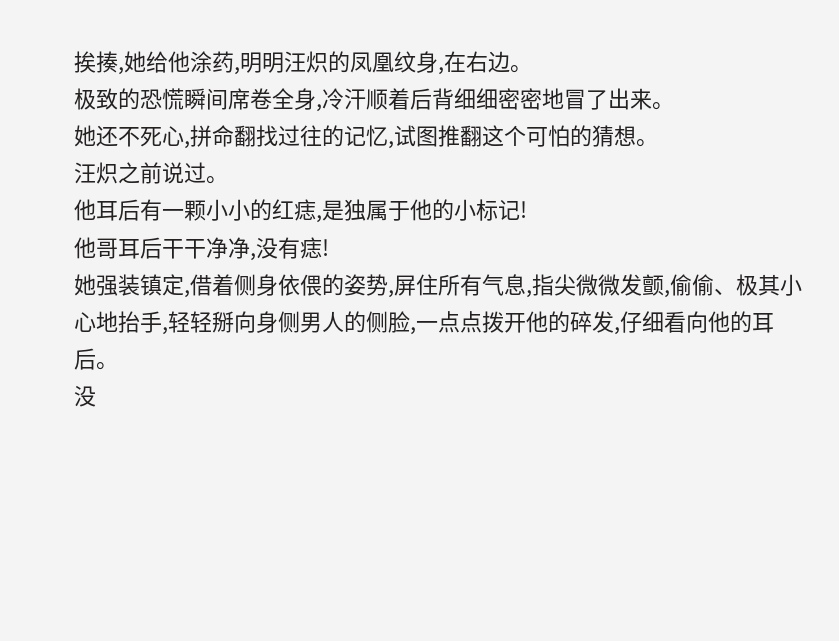挨揍,她给他涂药,明明汪炽的凤凰纹身,在右边。
极致的恐慌瞬间席卷全身,冷汗顺着后背细细密密地冒了出来。
她还不死心,拼命翻找过往的记忆,试图推翻这个可怕的猜想。
汪炽之前说过。
他耳后有一颗小小的红痣,是独属于他的小标记!
他哥耳后干干净净,没有痣!
她强装镇定,借着侧身依偎的姿势,屏住所有气息,指尖微微发颤,偷偷、极其小心地抬手,轻轻掰向身侧男人的侧脸,一点点拨开他的碎发,仔细看向他的耳后。
没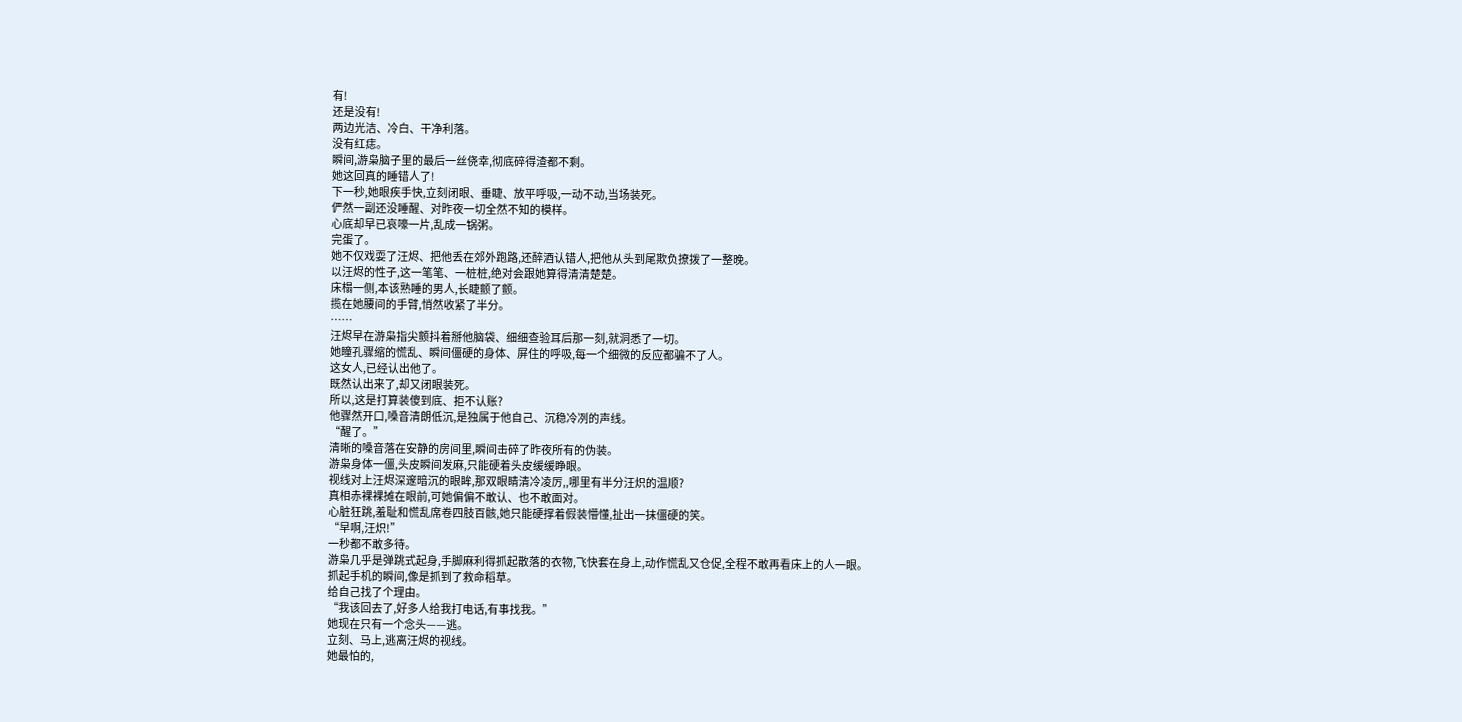有!
还是没有!
两边光洁、冷白、干净利落。
没有红痣。
瞬间,游枭脑子里的最后一丝侥幸,彻底碎得渣都不剩。
她这回真的睡错人了!
下一秒,她眼疾手快,立刻闭眼、垂睫、放平呼吸,一动不动,当场装死。
俨然一副还没睡醒、对昨夜一切全然不知的模样。
心底却早已哀嚎一片,乱成一锅粥。
完蛋了。
她不仅戏耍了汪烬、把他丢在郊外跑路,还醉酒认错人,把他从头到尾欺负撩拨了一整晚。
以汪烬的性子,这一笔笔、一桩桩,绝对会跟她算得清清楚楚。
床榻一侧,本该熟睡的男人,长睫颤了颤。
揽在她腰间的手臂,悄然收紧了半分。
……
汪烬早在游枭指尖颤抖着掰他脑袋、细细查验耳后那一刻,就洞悉了一切。
她瞳孔骤缩的慌乱、瞬间僵硬的身体、屏住的呼吸,每一个细微的反应都骗不了人。
这女人,已经认出他了。
既然认出来了,却又闭眼装死。
所以,这是打算装傻到底、拒不认账?
他骤然开口,嗓音清朗低沉,是独属于他自己、沉稳冷冽的声线。
“醒了。”
清晰的嗓音落在安静的房间里,瞬间击碎了昨夜所有的伪装。
游枭身体一僵,头皮瞬间发麻,只能硬着头皮缓缓睁眼。
视线对上汪烬深邃暗沉的眼眸,那双眼睛清冷凌厉,,哪里有半分汪炽的温顺?
真相赤裸裸摊在眼前,可她偏偏不敢认、也不敢面对。
心脏狂跳,羞耻和慌乱席卷四肢百骸,她只能硬撑着假装懵懂,扯出一抹僵硬的笑。
“早啊,汪炽!”
一秒都不敢多待。
游枭几乎是弹跳式起身,手脚麻利得抓起散落的衣物,飞快套在身上,动作慌乱又仓促,全程不敢再看床上的人一眼。
抓起手机的瞬间,像是抓到了救命稻草。
给自己找了个理由。
“我该回去了,好多人给我打电话,有事找我。”
她现在只有一个念头——逃。
立刻、马上,逃离汪烬的视线。
她最怕的,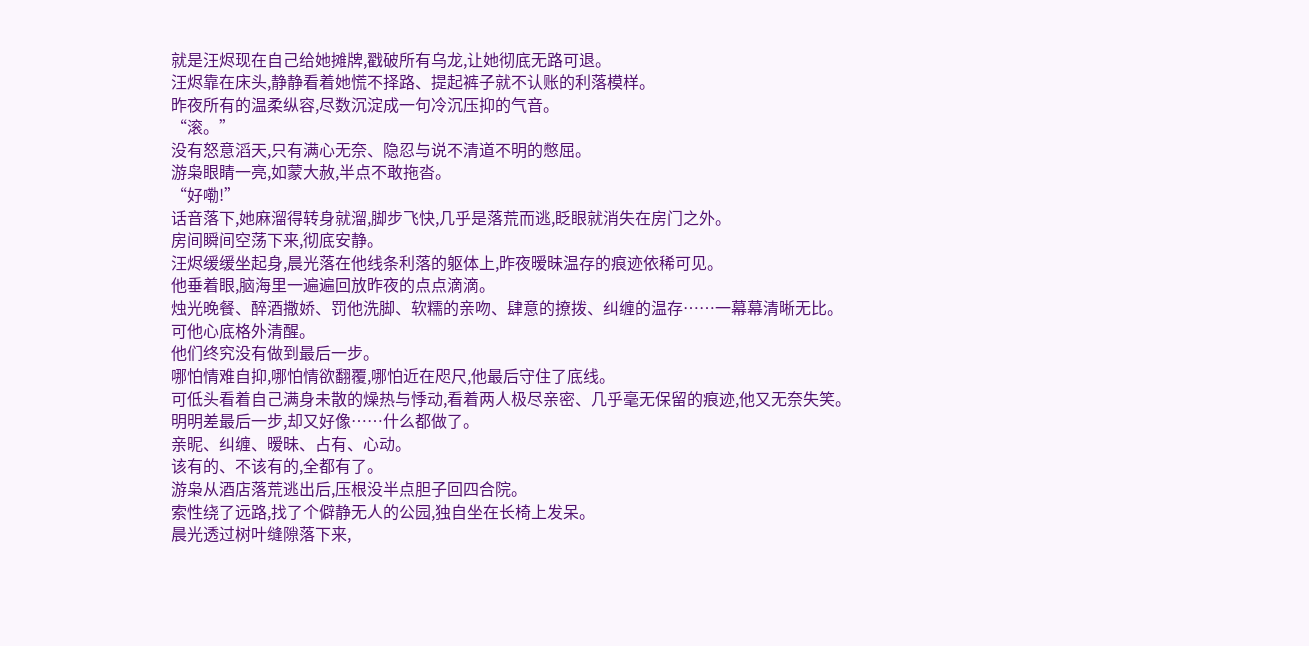就是汪烬现在自己给她摊牌,戳破所有乌龙,让她彻底无路可退。
汪烬靠在床头,静静看着她慌不择路、提起裤子就不认账的利落模样。
昨夜所有的温柔纵容,尽数沉淀成一句冷沉压抑的气音。
“滚。”
没有怒意滔天,只有满心无奈、隐忍与说不清道不明的憋屈。
游枭眼睛一亮,如蒙大赦,半点不敢拖沓。
“好嘞!”
话音落下,她麻溜得转身就溜,脚步飞快,几乎是落荒而逃,眨眼就消失在房门之外。
房间瞬间空荡下来,彻底安静。
汪烬缓缓坐起身,晨光落在他线条利落的躯体上,昨夜暧昧温存的痕迹依稀可见。
他垂着眼,脑海里一遍遍回放昨夜的点点滴滴。
烛光晚餐、醉酒撒娇、罚他洗脚、软糯的亲吻、肆意的撩拨、纠缠的温存……一幕幕清晰无比。
可他心底格外清醒。
他们终究没有做到最后一步。
哪怕情难自抑,哪怕情欲翻覆,哪怕近在咫尺,他最后守住了底线。
可低头看着自己满身未散的燥热与悸动,看着两人极尽亲密、几乎毫无保留的痕迹,他又无奈失笑。
明明差最后一步,却又好像……什么都做了。
亲昵、纠缠、暧昧、占有、心动。
该有的、不该有的,全都有了。
游枭从酒店落荒逃出后,压根没半点胆子回四合院。
索性绕了远路,找了个僻静无人的公园,独自坐在长椅上发呆。
晨光透过树叶缝隙落下来,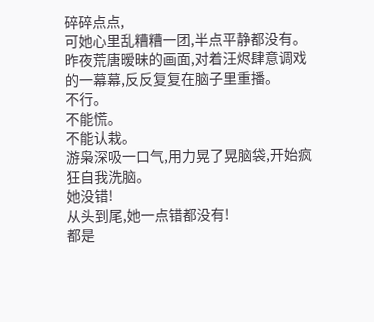碎碎点点,
可她心里乱糟糟一团,半点平静都没有。
昨夜荒唐暧昧的画面,对着汪烬肆意调戏的一幕幕,反反复复在脑子里重播。
不行。
不能慌。
不能认栽。
游枭深吸一口气,用力晃了晃脑袋,开始疯狂自我洗脑。
她没错!
从头到尾,她一点错都没有!
都是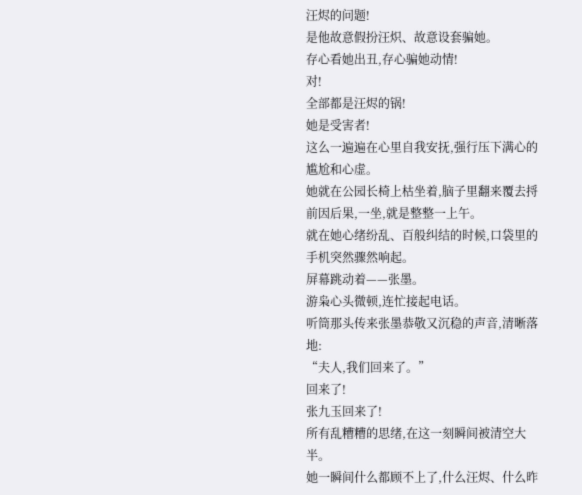汪烬的问题!
是他故意假扮汪炽、故意设套骗她。
存心看她出丑,存心骗她动情!
对!
全部都是汪烬的锅!
她是受害者!
这么一遍遍在心里自我安抚,强行压下满心的尴尬和心虚。
她就在公园长椅上枯坐着,脑子里翻来覆去捋前因后果,一坐,就是整整一上午。
就在她心绪纷乱、百般纠结的时候,口袋里的手机突然骤然响起。
屏幕跳动着——张墨。
游枭心头微顿,连忙接起电话。
听筒那头传来张墨恭敬又沉稳的声音,清晰落地:
“夫人,我们回来了。”
回来了!
张九玉回来了!
所有乱糟糟的思绪,在这一刻瞬间被清空大半。
她一瞬间什么都顾不上了,什么汪烬、什么昨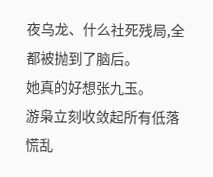夜乌龙、什么社死残局,全都被抛到了脑后。
她真的好想张九玉。
游枭立刻收敛起所有低落慌乱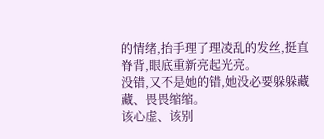的情绪,抬手理了理凌乱的发丝,挺直脊背,眼底重新亮起光亮。
没错,又不是她的错,她没必要躲躲藏藏、畏畏缩缩。
该心虚、该别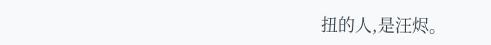扭的人,是汪烬。